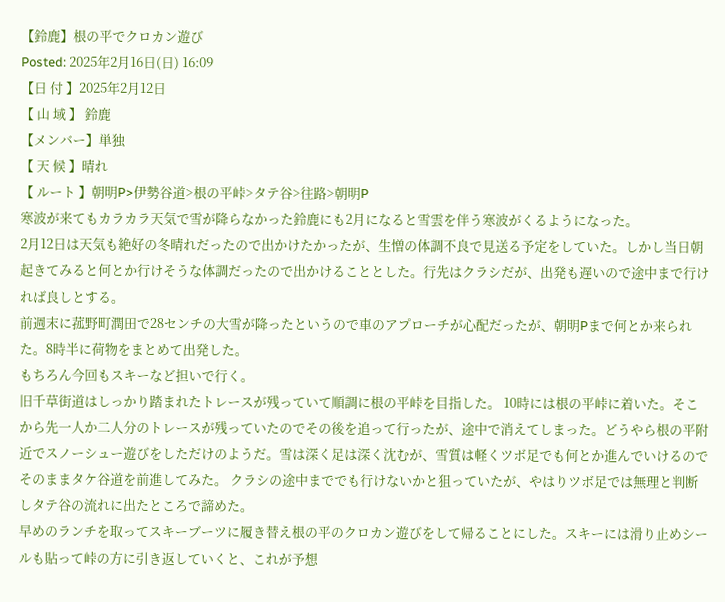【鈴鹿】根の平でクロカン遊び
Posted: 2025年2月16日(日) 16:09
【日 付 】2025年2月12日
【 山 域 】 鈴鹿
【メンバー】単独
【 天 候 】晴れ
【 ルート 】朝明P>伊勢谷道>根の平峠>タテ谷>往路>朝明P
寒波が来てもカラカラ天気で雪が降らなかった鈴鹿にも2月になると雪雲を伴う寒波がくるようになった。
2月12日は天気も絶好の冬晴れだったので出かけたかったが、生憎の体調不良で見送る予定をしていた。しかし当日朝起きてみると何とか行けそうな体調だったので出かけることとした。行先はクラシだが、出発も遅いので途中まで行ければ良しとする。
前週末に菰野町潤田で28センチの大雪が降ったというので車のアプローチが心配だったが、朝明Pまで何とか来られた。8時半に荷物をまとめて出発した。
もちろん今回もスキーなど担いで行く。
旧千草街道はしっかり踏まれたトレースが残っていて順調に根の平峠を目指した。 10時には根の平峠に着いた。そこから先一人か二人分のトレースが残っていたのでその後を追って行ったが、途中で消えてしまった。どうやら根の平附近でスノーシュー遊びをしただけのようだ。雪は深く足は深く沈むが、雪質は軽くツボ足でも何とか進んでいけるのでそのままタケ谷道を前進してみた。 クラシの途中まででも行けないかと狙っていたが、やはりツボ足では無理と判断しタテ谷の流れに出たところで諦めた。
早めのランチを取ってスキーブーツに履き替え根の平のクロカン遊びをして帰ることにした。スキーには滑り止めシールも貼って峠の方に引き返していくと、これが予想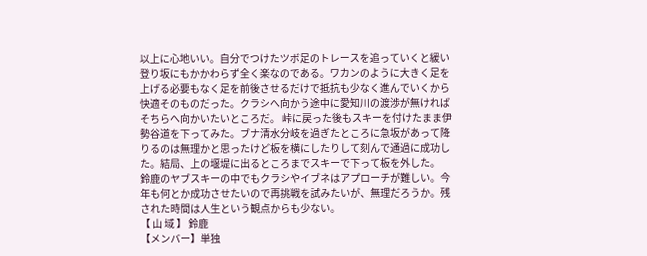以上に心地いい。自分でつけたツボ足のトレースを追っていくと緩い登り坂にもかかわらず全く楽なのである。ワカンのように大きく足を上げる必要もなく足を前後させるだけで抵抗も少なく進んでいくから快適そのものだった。クラシへ向かう途中に愛知川の渡渉が無ければそちらへ向かいたいところだ。 峠に戻った後もスキーを付けたまま伊勢谷道を下ってみた。ブナ清水分岐を過ぎたところに急坂があって降りるのは無理かと思ったけど板を横にしたりして刻んで通過に成功した。結局、上の堰堤に出るところまでスキーで下って板を外した。
鈴鹿のヤブスキーの中でもクラシやイブネはアプローチが難しい。今年も何とか成功させたいので再挑戦を試みたいが、無理だろうか。残された時間は人生という観点からも少ない。
【 山 域 】 鈴鹿
【メンバー】単独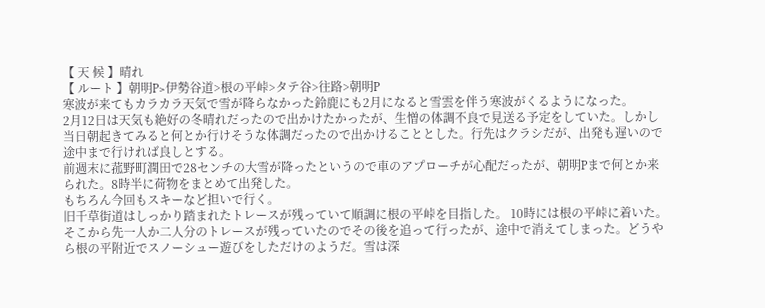【 天 候 】晴れ
【 ルート 】朝明P>伊勢谷道>根の平峠>タテ谷>往路>朝明P
寒波が来てもカラカラ天気で雪が降らなかった鈴鹿にも2月になると雪雲を伴う寒波がくるようになった。
2月12日は天気も絶好の冬晴れだったので出かけたかったが、生憎の体調不良で見送る予定をしていた。しかし当日朝起きてみると何とか行けそうな体調だったので出かけることとした。行先はクラシだが、出発も遅いので途中まで行ければ良しとする。
前週末に菰野町潤田で28センチの大雪が降ったというので車のアプローチが心配だったが、朝明Pまで何とか来られた。8時半に荷物をまとめて出発した。
もちろん今回もスキーなど担いで行く。
旧千草街道はしっかり踏まれたトレースが残っていて順調に根の平峠を目指した。 10時には根の平峠に着いた。そこから先一人か二人分のトレースが残っていたのでその後を追って行ったが、途中で消えてしまった。どうやら根の平附近でスノーシュー遊びをしただけのようだ。雪は深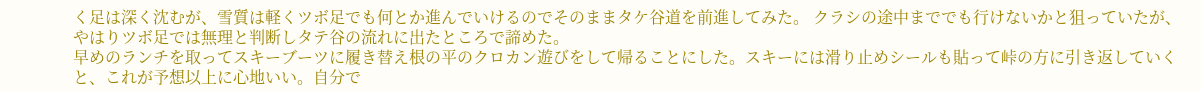く足は深く沈むが、雪質は軽くツボ足でも何とか進んでいけるのでそのままタケ谷道を前進してみた。 クラシの途中まででも行けないかと狙っていたが、やはりツボ足では無理と判断しタテ谷の流れに出たところで諦めた。
早めのランチを取ってスキーブーツに履き替え根の平のクロカン遊びをして帰ることにした。スキーには滑り止めシールも貼って峠の方に引き返していくと、これが予想以上に心地いい。自分で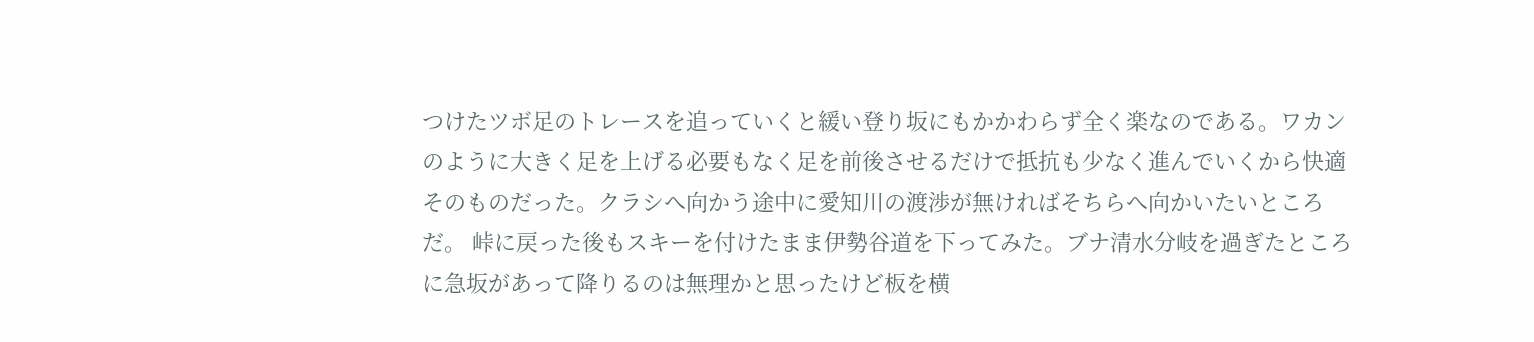つけたツボ足のトレースを追っていくと緩い登り坂にもかかわらず全く楽なのである。ワカンのように大きく足を上げる必要もなく足を前後させるだけで抵抗も少なく進んでいくから快適そのものだった。クラシへ向かう途中に愛知川の渡渉が無ければそちらへ向かいたいところだ。 峠に戻った後もスキーを付けたまま伊勢谷道を下ってみた。ブナ清水分岐を過ぎたところに急坂があって降りるのは無理かと思ったけど板を横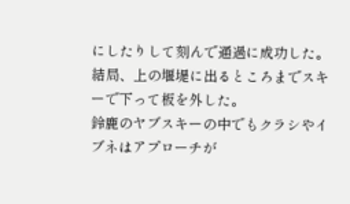にしたりして刻んで通過に成功した。結局、上の堰堤に出るところまでスキーで下って板を外した。
鈴鹿のヤブスキーの中でもクラシやイブネはアプローチが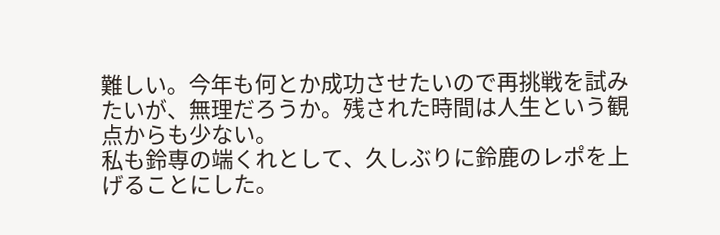難しい。今年も何とか成功させたいので再挑戦を試みたいが、無理だろうか。残された時間は人生という観点からも少ない。
私も鈴専の端くれとして、久しぶりに鈴鹿のレポを上げることにした。